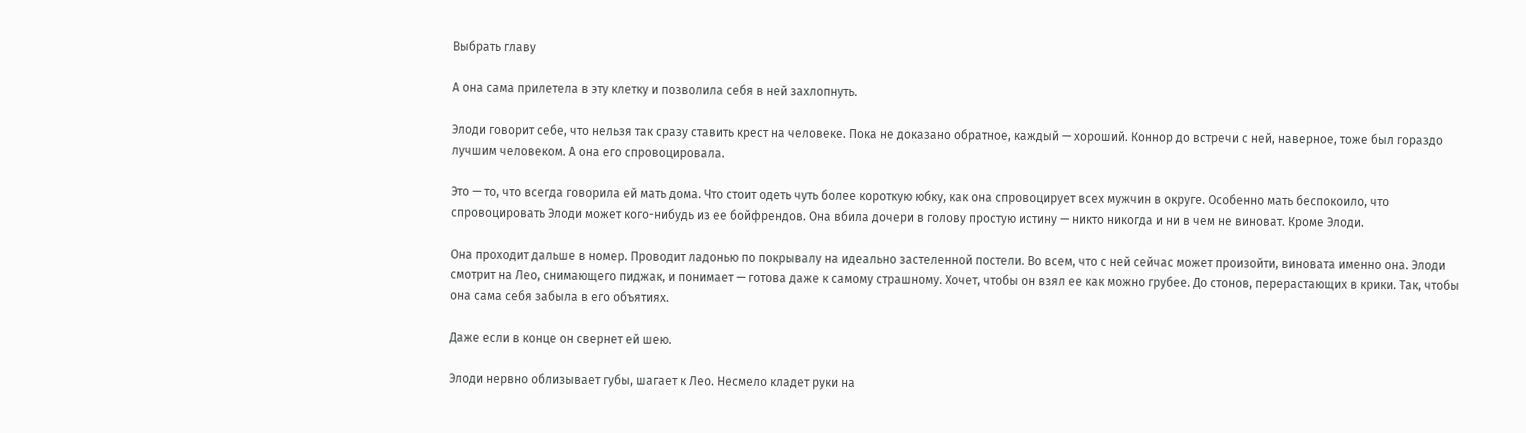Выбрать главу

А она сама прилетела в эту клетку и позволила себя в ней захлопнуть.

Элоди говорит себе, что нельзя так сразу ставить крест на человеке. Пока не доказано обратное, каждый — хороший. Коннор до встречи с ней, наверное, тоже был гораздо лучшим человеком. А она его спровоцировала.

Это — то, что всегда говорила ей мать дома. Что стоит одеть чуть более короткую юбку, как она спровоцирует всех мужчин в округе. Особенно мать беспокоило, что спровоцировать Элоди может кого-нибудь из ее бойфрендов. Она вбила дочери в голову простую истину — никто никогда и ни в чем не виноват. Кроме Элоди.

Она проходит дальше в номер. Проводит ладонью по покрывалу на идеально застеленной постели. Во всем, что с ней сейчас может произойти, виновата именно она. Элоди смотрит на Лео, снимающего пиджак, и понимает — готова даже к самому страшному. Хочет, чтобы он взял ее как можно грубее. До стонов, перерастающих в крики. Так, чтобы она сама себя забыла в его объятиях.

Даже если в конце он свернет ей шею.

Элоди нервно облизывает губы, шагает к Лео. Несмело кладет руки на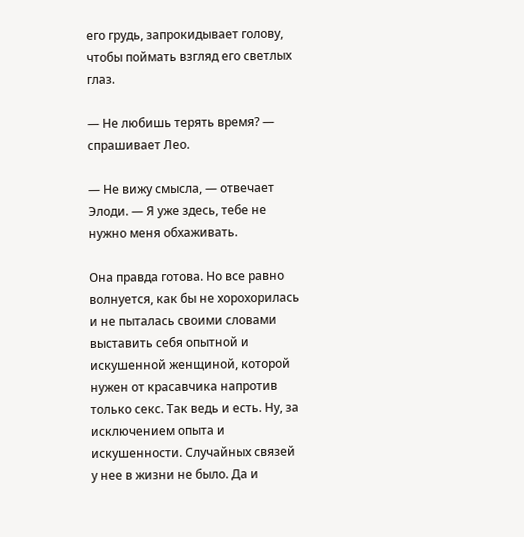его грудь, запрокидывает голову, чтобы поймать взгляд его светлых глаз.

— Не любишь терять время? — спрашивает Лео.

— Не вижу смысла, — отвечает Элоди. — Я уже здесь, тебе не нужно меня обхаживать.

Она правда готова. Но все равно волнуется, как бы не хорохорилась и не пыталась своими словами выставить себя опытной и искушенной женщиной, которой нужен от красавчика напротив только секс. Так ведь и есть. Ну, за исключением опыта и искушенности. Случайных связей у нее в жизни не было. Да и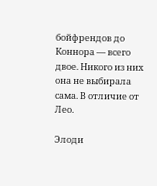бойфрендов до Коннора — всего двое. Никого из них она не выбирала сама. В отличие от Лео.

Элоди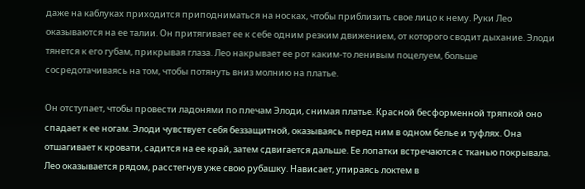даже на каблуках приходится приподниматься на носках, чтобы приблизить свое лицо к нему. Руки Лео оказываются на ее талии. Он притягивает ее к себе одним резким движением, от которого сводит дыхание. Элоди тянется к его губам, прикрывая глаза. Лео накрывает ее рот каким-то ленивым поцелуем, больше сосредотачиваясь на том, чтобы потянуть вниз молнию на платье.

Он отступает, чтобы провести ладонями по плечам Элоди, снимая платье. Красной бесформенной тряпкой оно спадает к ее ногам. Элоди чувствует себя беззащитной, оказываясь перед ним в одном белье и туфлях. Она отшагивает к кровати, садится на ее край, затем сдвигается дальше. Ее лопатки встречаются с тканью покрывала. Лео оказывается рядом, расстегнув уже свою рубашку. Нависает, упираясь локтем в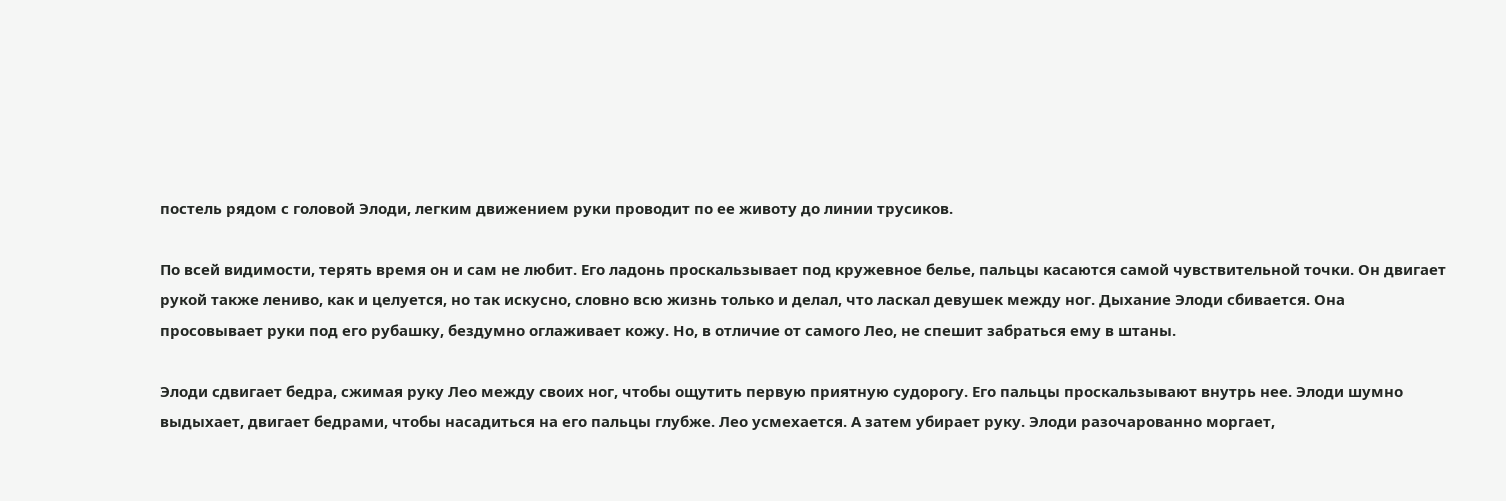постель рядом с головой Элоди, легким движением руки проводит по ее животу до линии трусиков.

По всей видимости, терять время он и сам не любит. Его ладонь проскальзывает под кружевное белье, пальцы касаются самой чувствительной точки. Он двигает рукой также лениво, как и целуется, но так искусно, словно всю жизнь только и делал, что ласкал девушек между ног. Дыхание Элоди сбивается. Она просовывает руки под его рубашку, бездумно оглаживает кожу. Но, в отличие от самого Лео, не спешит забраться ему в штаны.

Элоди сдвигает бедра, сжимая руку Лео между своих ног, чтобы ощутить первую приятную судорогу. Его пальцы проскальзывают внутрь нее. Элоди шумно выдыхает, двигает бедрами, чтобы насадиться на его пальцы глубже. Лео усмехается. А затем убирает руку. Элоди разочарованно моргает,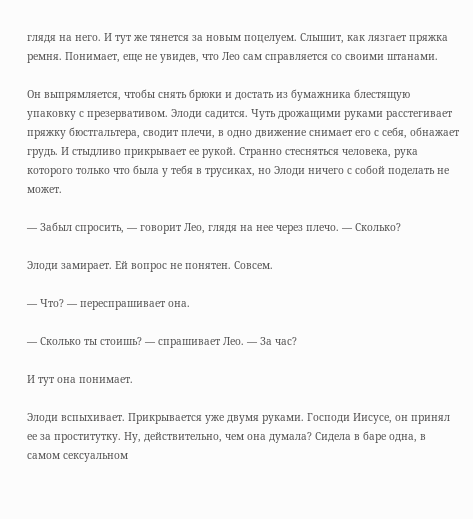глядя на него. И тут же тянется за новым поцелуем. Слышит, как лязгает пряжка ремня. Понимает, еще не увидев, что Лео сам справляется со своими штанами.

Он выпрямляется, чтобы снять брюки и достать из бумажника блестящую упаковку с презервативом. Элоди садится. Чуть дрожащими руками расстегивает пряжку бюстгальтера, сводит плечи, в одно движение снимает его с себя, обнажает грудь. И стыдливо прикрывает ее рукой. Странно стесняться человека, рука которого только что была у тебя в трусиках, но Элоди ничего с собой поделать не может.

— Забыл спросить, — говорит Лео, глядя на нее через плечо. — Сколько?

Элоди замирает. Ей вопрос не понятен. Совсем.

— Что? — переспрашивает она.

— Сколько ты стоишь? — спрашивает Лео. — За час?

И тут она понимает.

Элоди вспыхивает. Прикрывается уже двумя руками. Господи Иисусе, он принял ее за проститутку. Ну, действительно, чем она думала? Сидела в баре одна, в самом сексуальном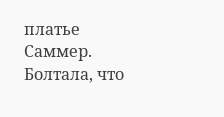платье Саммер. Болтала, что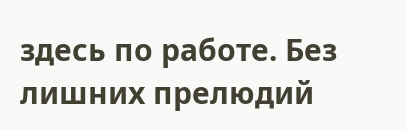здесь по работе. Без лишних прелюдий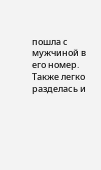пошла с мужчиной в его номер. Также легко разделась и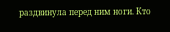раздвинула перед ним ноги. Кто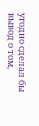угодно сделал бы вывод о том,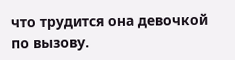что трудится она девочкой по вызову.